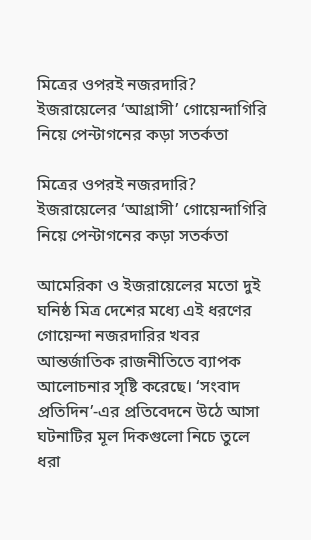মিত্রের ওপরই নজরদারি? ইজরায়েলের ‘আগ্রাসী’ গোয়েন্দাগিরি নিয়ে পেন্টাগনের কড়া সতর্কতা

মিত্রের ওপরই নজরদারি? ইজরায়েলের ‘আগ্রাসী’ গোয়েন্দাগিরি নিয়ে পেন্টাগনের কড়া সতর্কতা

আমেরিকা ও ইজরায়েলের মতো দুই ঘনিষ্ঠ মিত্র দেশের মধ্যে এই ধরণের গোয়েন্দা নজরদারির খবর আন্তর্জাতিক রাজনীতিতে ব্যাপক আলোচনার সৃষ্টি করেছে। ‘সংবাদ প্রতিদিন’-এর প্রতিবেদনে উঠে আসা ঘটনাটির মূল দিকগুলো নিচে তুলে ধরা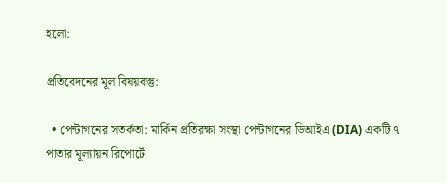হলো:

প্রতিবেদনের মূল বিষয়বস্তু:

  • পেন্টাগনের সতর্কতা: মার্কিন প্রতিরক্ষা সংস্থা পেন্টাগনের ডিআইএ (DIA) একটি ৭ পাতার মূল্যায়ন রিপোর্টে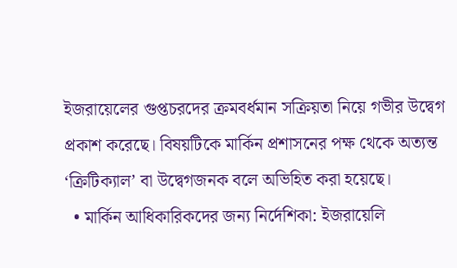ইজরায়েলের গুপ্তচরদের ক্রমবর্ধমান সক্রিয়তা নিয়ে গভীর উদ্বেগ প্রকাশ করেছে। বিষয়টিকে মার্কিন প্রশাসনের পক্ষ থেকে অত্যন্ত ‘ক্রিটিক্যাল’ বা উদ্বেগজনক বলে অভিহিত করা হয়েছে।
  • মার্কিন আধিকারিকদের জন্য নির্দেশিকা: ইজরায়েলি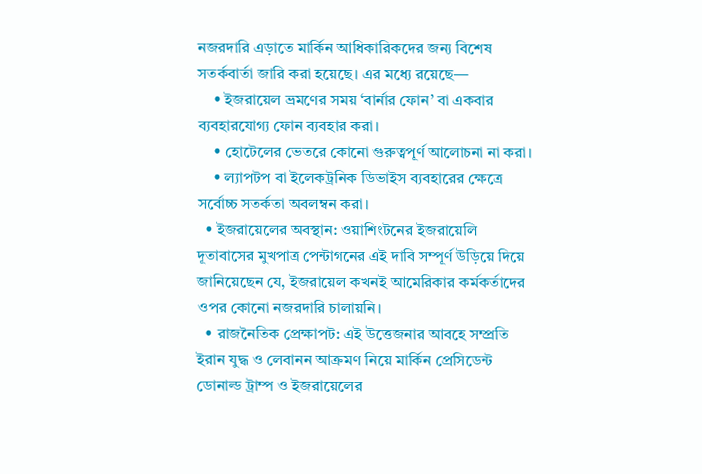নজরদারি এড়াতে মার্কিন আধিকারিকদের জন্য বিশেষ সতর্কবার্তা জারি করা হয়েছে। এর মধ্যে রয়েছে—
    • ইজরায়েল ভ্রমণের সময় ‘বার্নার ফোন’ বা একবার ব্যবহারযোগ্য ফোন ব্যবহার করা।
    • হোটেলের ভেতরে কোনো গুরুত্বপূর্ণ আলোচনা না করা।
    • ল্যাপটপ বা ইলেকট্রনিক ডিভাইস ব্যবহারের ক্ষেত্রে সর্বোচ্চ সতর্কতা অবলম্বন করা।
  • ইজরায়েলের অবস্থান: ওয়াশিংটনের ইজরায়েলি দূতাবাসের মুখপাত্র পেন্টাগনের এই দাবি সম্পূর্ণ উড়িয়ে দিয়ে জানিয়েছেন যে, ইজরায়েল কখনই আমেরিকার কর্মকর্তাদের ওপর কোনো নজরদারি চালায়নি।
  • রাজনৈতিক প্রেক্ষাপট: এই উত্তেজনার আবহে সম্প্রতি ইরান যুদ্ধ ও লেবানন আক্রমণ নিয়ে মার্কিন প্রেসিডেন্ট ডোনাল্ড ট্রাম্প ও ইজরায়েলের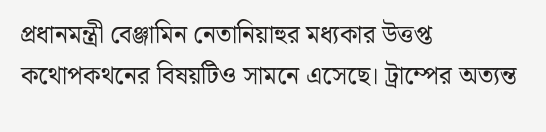প্রধানমন্ত্রী বেঞ্জামিন নেতানিয়াহুর মধ্যকার উত্তপ্ত কথোপকথনের বিষয়টিও সামনে এসেছে। ট্রাম্পের অত্যন্ত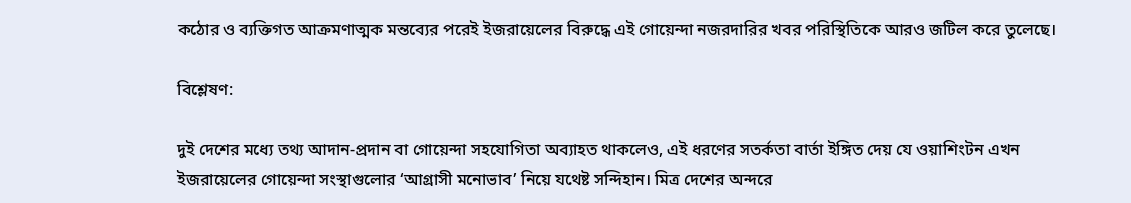কঠোর ও ব্যক্তিগত আক্রমণাত্মক মন্তব্যের পরেই ইজরায়েলের বিরুদ্ধে এই গোয়েন্দা নজরদারির খবর পরিস্থিতিকে আরও জটিল করে তুলেছে।

বিশ্লেষণ:

দুই দেশের মধ্যে তথ্য আদান-প্রদান বা গোয়েন্দা সহযোগিতা অব্যাহত থাকলেও, এই ধরণের সতর্কতা বার্তা ইঙ্গিত দেয় যে ওয়াশিংটন এখন ইজরায়েলের গোয়েন্দা সংস্থাগুলোর ‘আগ্রাসী মনোভাব’ নিয়ে যথেষ্ট সন্দিহান। মিত্র দেশের অন্দরে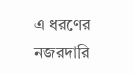এ ধরণের নজরদারি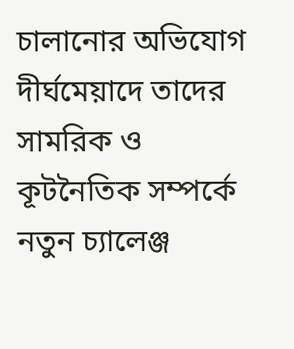চালানোর অভিযোগ দীর্ঘমেয়াদে তাদের সামরিক ও কূটনৈতিক সম্পর্কে নতুন চ্যালেঞ্জ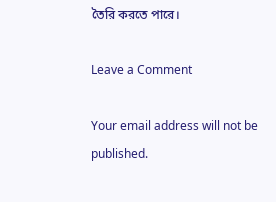তৈরি করতে পারে।

Leave a Comment

Your email address will not be published.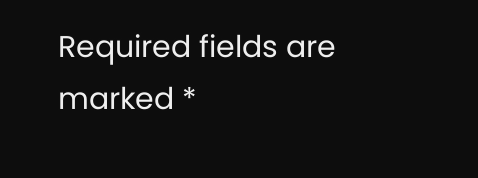Required fields are marked *